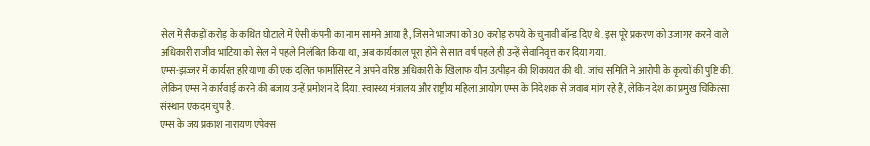सेल में सैकड़ों करोड़ के कथित घोटाले में ऐसी कंपनी का नाम सामने आया है, जिसने भाजपा को 30 करोड़ रुपये के चुनावी बॉन्ड दिए थे. इस पूरे प्रकरण को उजागर करने वाले अधिकारी राजीव भाटिया को सेल ने पहले निलंबित किया था, अब कार्यकाल पूरा होने से सात वर्ष पहले ही उन्हें सेवानिवृत्त कर दिया गया.
एम्स-झज्जर में कार्यरत हरियाणा की एक दलित फार्मासिस्ट ने अपने वरिष्ठ अधिकारी के खिलाफ यौन उत्पीड़न की शिकायत की थी. जांच समिति ने आरोपी के कृत्यों की पुष्टि की. लेकिन एम्स ने कार्रवाई करने की बजाय उन्हें प्रमोशन दे दिया. स्वास्थ्य मंत्रालय और राष्ट्रीय महिला आयोग एम्स के निदेशक से जवाब मांग रहे हैं, लेकिन देश का प्रमुख चिकित्सा संस्थान एकदम चुप है.
एम्स के जय प्रकाश नारायण एपेक्स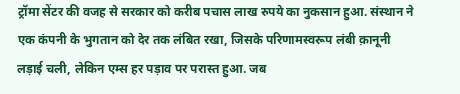ट्रॉमा सेंटर की वजह से सरकार को करीब पचास लाख रुपये का नुकसान हुआ. संस्थान ने एक कंपनी के भुगतान को देर तक लंबित रखा, जिसके परिणामस्वरूप लंबी क़ानूनी लड़ाई चली, लेकिन एम्स हर पड़ाव पर परास्त हुआ. जब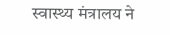स्वास्थ्य मंत्रालय ने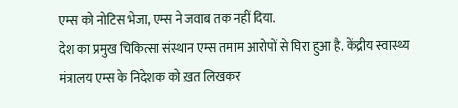एम्स को नोटिस भेजा, एम्स ने जवाब तक नहीं दिया.
देश का प्रमुख चिकित्सा संस्थान एम्स तमाम आरोपों से घिरा हुआ है. केंद्रीय स्वास्थ्य मंत्रालय एम्स के निदेशक को ख़त लिखकर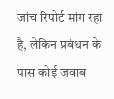जांच रिपोर्ट मांग रहा है, लेकिन प्रबंधन के पास कोई जवाब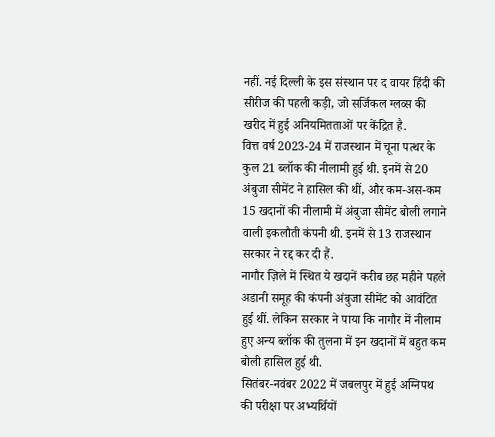नहीं. नई दिल्ली के इस संस्थान पर द वायर हिंदी की सीरीज की पहली कड़ी, जो सर्जिकल ग्लव्स की खरीद में हुई अनियमितताओं पर केंद्रित है.
वित्त वर्ष 2023-24 में राजस्थान में चूना पत्थर के कुल 21 ब्लॉक की नीलामी हुई थी. इनमें से 20 अंबुजा सीमेंट ने हासिल की थीं, और कम-अस-कम 15 खदानों की नीलामी में अंबुजा सीमेंट बोली लगाने वाली इकलौती कंपनी थी. इनमें से 13 राजस्थान सरकार ने रद्द कर दी हैं.
नागौर ज़िले में स्थित ये खदानें करीब छह महीने पहले अडानी समूह की कंपनी अंबुजा सीमेंट को आवंटित हुई थीं. लेकिन सरकार ने पाया कि नागौर में नीलाम हुए अन्य ब्लॉक की तुलना में इन खदानों में बहुत कम बोली हासिल हुई थी.
सितंबर-नवंबर 2022 में जबलपुर में हुई अग्निपथ की परीक्षा पर अभ्यर्थियों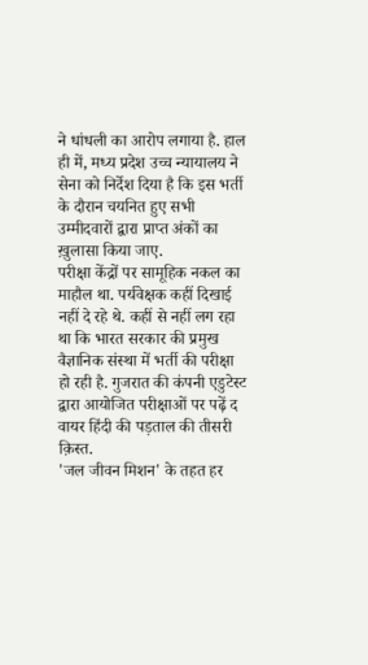ने धांधली का आरोप लगाया है. हाल ही में, मध्य प्रदेश उच्च न्यायालय ने सेना को निर्देश दिया है कि इस भर्ती के दौरान चयनित हुए सभी उम्मीदवारों द्वारा प्राप्त अंकों का ख़ुलासा किया जाए.
परीक्षा केंद्रों पर सामूहिक नकल का माहौल था. पर्यवेक्षक कहीं दिखाई नहीं दे रहे थे. कहीं से नहीं लग रहा था कि भारत सरकार की प्रमुख वैज्ञानिक संस्था में भर्ती की परीक्षा हो रही है. गुजरात की कंपनी एडुटेस्ट द्वारा आयोजित परीक्षाओं पर पढ़ें द वायर हिंदी की पड़ताल की तीसरी क़िस्त.
'जल जीवन मिशन' के तहत हर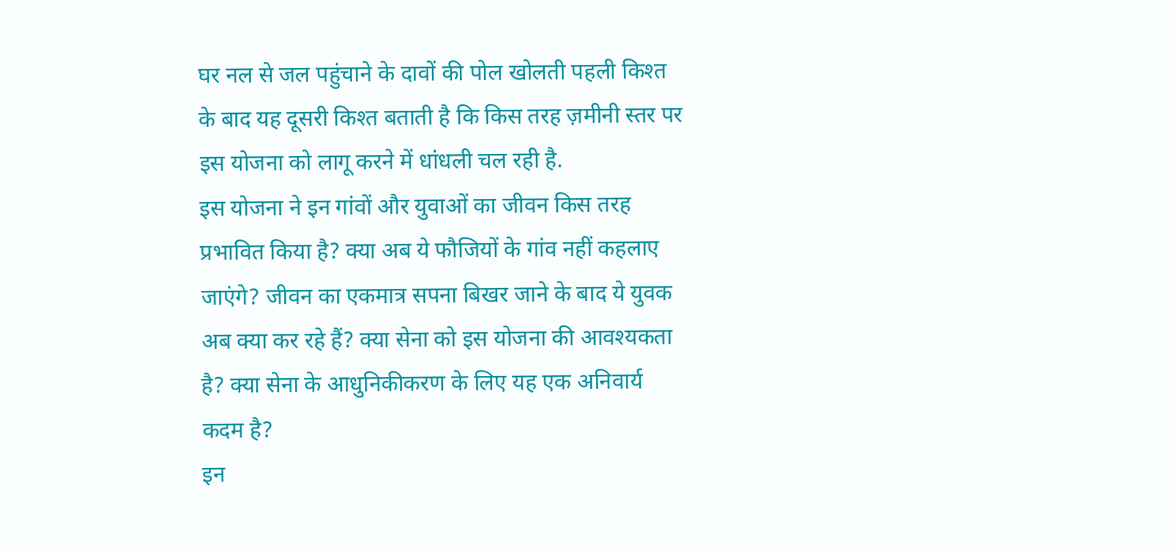घर नल से जल पहुंचाने के दावों की पोल खोलती पहली किश्त के बाद यह दूसरी किश्त बताती है कि किस तरह ज़मीनी स्तर पर इस योजना को लागू करने में धांधली चल रही है.
इस योजना ने इन गांवों और युवाओं का जीवन किस तरह प्रभावित किया है? क्या अब ये फौजियों के गांव नहीं कहलाए जाएंगे? जीवन का एकमात्र सपना बिखर जाने के बाद ये युवक अब क्या कर रहे हैं? क्या सेना को इस योजना की आवश्यकता है? क्या सेना के आधुनिकीकरण के लिए यह एक अनिवार्य कदम है?
इन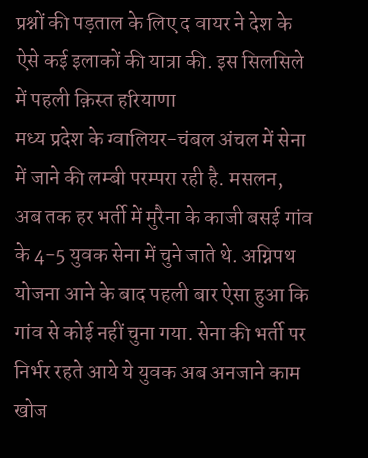प्रश्नों की पड़ताल के लिए द वायर ने देश के ऐसे कई इलाकों की यात्रा की. इस सिलसिले में पहली क़िस्त हरियाणा
मध्य प्रदेश के ग्वालियर-चंबल अंचल में सेना में जाने की लम्बी परम्परा रही है. मसलन, अब तक हर भर्ती में मुरैना के काजी बसई गांव के 4-5 युवक सेना में चुने जाते थे. अग्निपथ योजना आने के बाद पहली बार ऐसा हुआ कि गांव से कोई नहीं चुना गया. सेना की भर्ती पर निर्भर रहते आये ये युवक अब अनजाने काम खोज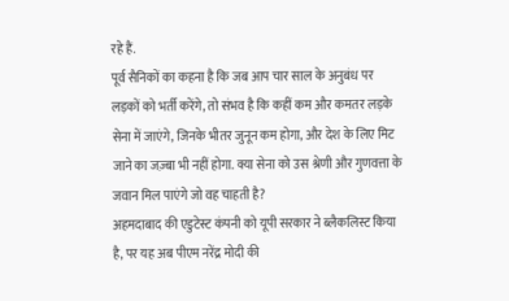रहे हैं.
पूर्व सैनिकों का कहना है कि जब आप चार साल के अनुबंध पर लड़कों को भर्ती करेंगे, तो संभव है कि कहीं कम और कमतर लड़के सेना में जाएंगे, जिनके भीतर जुनून कम होगा, और देश के लिए मिट जाने का जज़्बा भी नहीं होगा. क्या सेना को उस श्रेणी और गुणवत्ता के जवान मिल पाएंगे जो वह चाहती है?
अहमदाबाद की एडुटेस्ट कंपनी को यूपी सरकार ने ब्लैकलिस्ट किया है, पर यह अब पीएम नरेंद्र मोदी की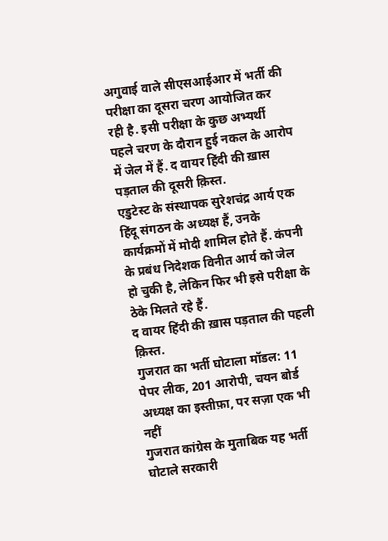अगुवाई वाले सीएसआईआर में भर्ती की परीक्षा का दूसरा चरण आयोजित कर रही है. इसी परीक्षा के कुछ अभ्यर्थी पहले चरण के दौरान हुई नकल के आरोप में जेल में हैं. द वायर हिंदी की ख़ास पड़ताल की दूसरी क़िस्त.
एडुटेस्ट के संस्थापक सुरेशचंद्र आर्य एक हिंदू संगठन के अध्यक्ष हैं, उनके कार्यक्रमों में मोदी शामिल होते हैं. कंपनी के प्रबंध निदेशक विनीत आर्य को जेल हो चुकी है, लेकिन फिर भी इसे परीक्षा के ठेके मिलते रहे हैं.
द वायर हिंदी की ख़ास पड़ताल की पहली क़िस्त.
गुजरात का भर्ती घोटाला मॉडल: 11 पेपर लीक, 201 आरोपी, चयन बोर्ड अध्यक्ष का इस्तीफ़ा, पर सज़ा एक भी नहीं
गुजरात कांग्रेस के मुताबिक यह भर्ती घोटाले सरकारी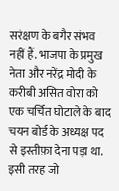सरंक्षण के बगैर संभव नहीं हैं. भाजपा के प्रमुख नेता और नरेंद्र मोदी के करीबी असित वोरा को एक चर्चित घोटाले के बाद चयन बोर्ड के अध्यक्ष पद से इस्तीफ़ा देना पड़ा था. इसी तरह जो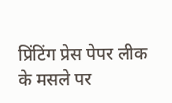प्रिंटिंग प्रेस पेपर लीक के मसले पर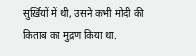सुर्ख़ियों में थी, उसने कभी मोदी की किताब का मुद्रण किया था.